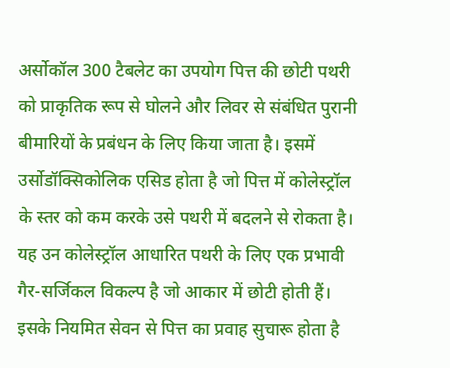अर्सोकॉल 300 टैबलेट का उपयोग पित्त की छोटी पथरी को प्राकृतिक रूप से घोलने और लिवर से संबंधित पुरानी बीमारियों के प्रबंधन के लिए किया जाता है। इसमें उर्सोडॉक्सिकोलिक एसिड होता है जो पित्त में कोलेस्ट्रॉल के स्तर को कम करके उसे पथरी में बदलने से रोकता है। यह उन कोलेस्ट्रॉल आधारित पथरी के लिए एक प्रभावी गैर-सर्जिकल विकल्प है जो आकार में छोटी होती हैं। इसके नियमित सेवन से पित्त का प्रवाह सुचारू होता है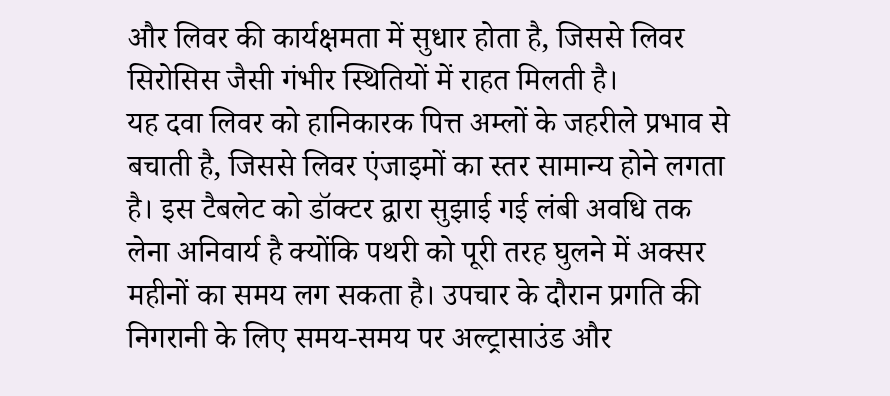और लिवर की कार्यक्षमता में सुधार होता है, जिससे लिवर सिरोसिस जैसी गंभीर स्थितियों में राहत मिलती है।
यह दवा लिवर को हानिकारक पित्त अम्लों के जहरीले प्रभाव से बचाती है, जिससे लिवर एंजाइमों का स्तर सामान्य होने लगता है। इस टैबलेट को डॉक्टर द्वारा सुझाई गई लंबी अवधि तक लेना अनिवार्य है क्योंकि पथरी को पूरी तरह घुलने में अक्सर महीनों का समय लग सकता है। उपचार के दौरान प्रगति की निगरानी के लिए समय-समय पर अल्ट्रासाउंड और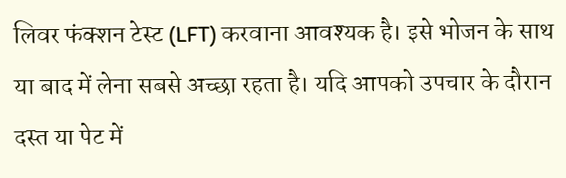लिवर फंक्शन टेस्ट (LFT) करवाना आवश्यक है। इसे भोजन के साथ या बाद में लेना सबसे अच्छा रहता है। यदि आपको उपचार के दौरान दस्त या पेट में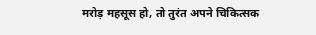मरोड़ महसूस हो, तो तुरंत अपने चिकित्सक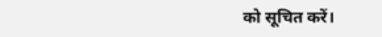को सूचित करें।